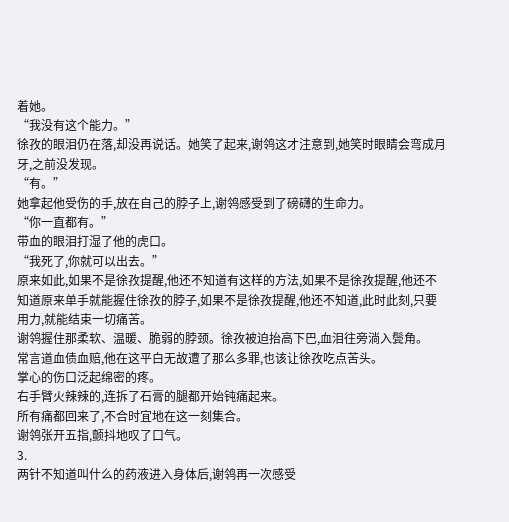着她。
“我没有这个能力。”
徐孜的眼泪仍在落,却没再说话。她笑了起来,谢鸰这才注意到,她笑时眼睛会弯成月牙,之前没发现。
“有。”
她拿起他受伤的手,放在自己的脖子上,谢鸰感受到了磅礴的生命力。
“你一直都有。”
带血的眼泪打湿了他的虎口。
“我死了,你就可以出去。”
原来如此,如果不是徐孜提醒,他还不知道有这样的方法,如果不是徐孜提醒,他还不知道原来单手就能握住徐孜的脖子,如果不是徐孜提醒,他还不知道,此时此刻,只要用力,就能结束一切痛苦。
谢鸰握住那柔软、温暖、脆弱的脖颈。徐孜被迫抬高下巴,血泪往旁淌入鬓角。
常言道血债血赔,他在这平白无故遭了那么多罪,也该让徐孜吃点苦头。
掌心的伤口泛起绵密的疼。
右手臂火辣辣的,连拆了石膏的腿都开始钝痛起来。
所有痛都回来了,不合时宜地在这一刻集合。
谢鸰张开五指,颤抖地叹了口气。
3.
两针不知道叫什么的药液进入身体后,谢鸰再一次感受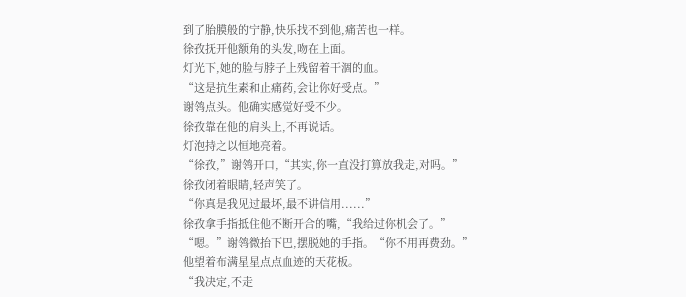到了胎膜般的宁静,快乐找不到他,痛苦也一样。
徐孜抚开他额角的头发,吻在上面。
灯光下,她的脸与脖子上残留着干涸的血。
“这是抗生素和止痛药,会让你好受点。”
谢鸰点头。他确实感觉好受不少。
徐孜靠在他的肩头上,不再说话。
灯泡持之以恒地亮着。
“徐孜,”谢鸰开口,“其实,你一直没打算放我走,对吗。”
徐孜闭着眼睛,轻声笑了。
“你真是我见过最坏,最不讲信用......”
徐孜拿手指抵住他不断开合的嘴,“我给过你机会了。”
“嗯。”谢鸰微抬下巴,摆脱她的手指。“你不用再费劲。”
他望着布满星星点点血迹的天花板。
“我决定,不走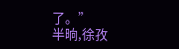了。”
半晌,徐孜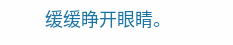缓缓睁开眼睛。